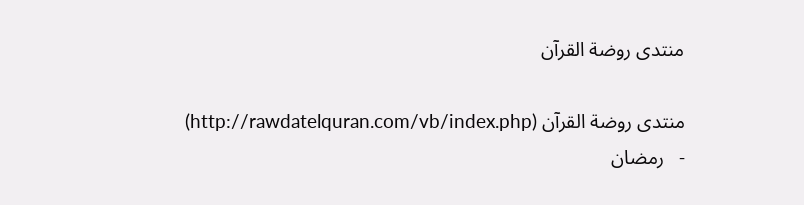منتدى روضة القرآن

منتدى روضة القرآن (http://rawdatelquran.com/vb/index.php)
-   رمضان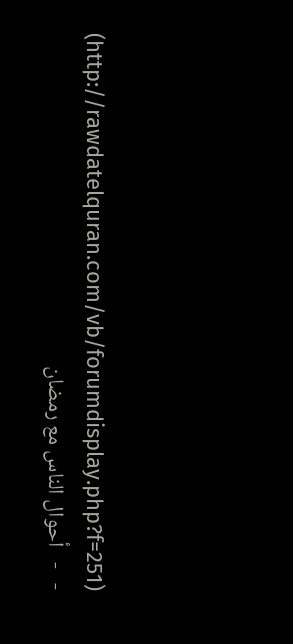(http://rawdatelquran.com/vb/forumdisplay.php?f=251)
-   -   أحوال الناس مع رمضان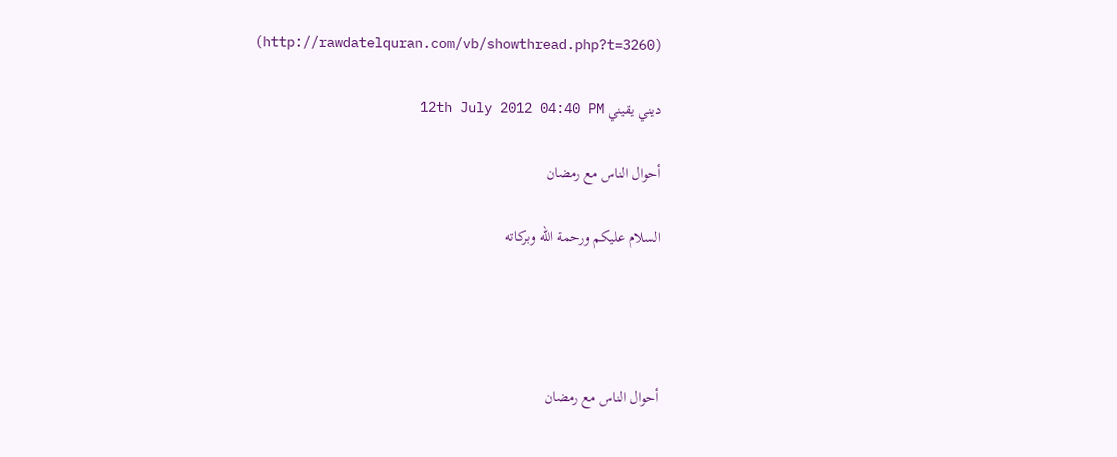(http://rawdatelquran.com/vb/showthread.php?t=3260)

ديني يقيني 12th July 2012 04:40 PM

أحوال الناس مع رمضان

السلام عليكم ورحمة الله وبركاته




أحوال الناس مع رمضان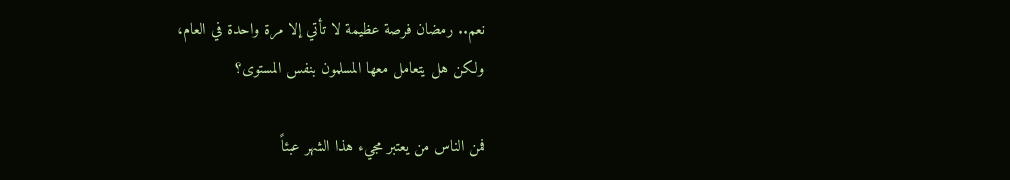نعم.. رمضان فرصة عظيمة لا تأتي إلا مرة واحدة في العام،
ولكن هل يتعامل معها المسلمون بنفس المستوى؟

فمن الناس من يعتبر مجيء هذا الشهر عبئاً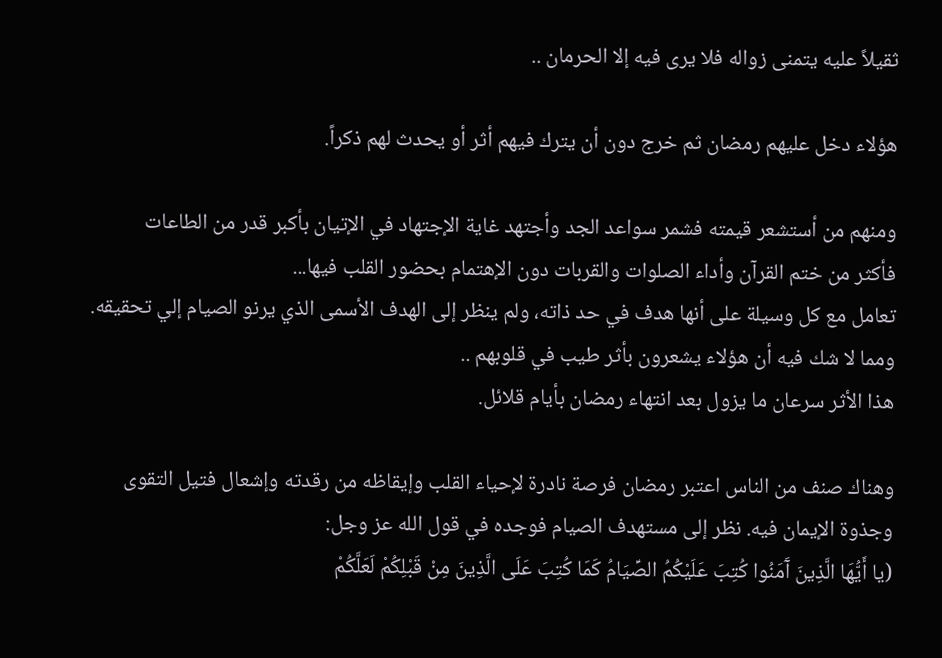ثقيلاً عليه يتمنى زواله فلا يرى فيه إلا الحرمان ..

هؤلاء دخل عليهم رمضان ثم خرج دون أن يترك فيهم أثر أو يحدث لهم ذكراً.

ومنهم من أستشعر قيمته فشمر سواعد الجد وأجتهد غاية الإجتهاد في الإتيان بأكبر قدر من الطاعات
فأكثر من ختم القرآن وأداء الصلوات والقربات دون الإهتمام بحضور القلب فيها...
تعامل مع كل وسيلة على أنها هدف في حد ذاته، ولم ينظر إلى الهدف الأسمى الذي يرنو الصيام إلي تحقيقه.
ومما لا شك فيه أن هؤلاء يشعرون بأثر طيب في قلوبهم ..
هذا الأثر سرعان ما يزول بعد انتهاء رمضان بأيام قلائل.

وهناك صنف من الناس اعتبر رمضان فرصة نادرة لإحياء القلب وإيقاظه من رقدته وإشعال فتيل التقوى
وجذوة الإيمان فيه. نظر إلى مستهدف الصيام فوجده في قول الله عز وجل:
(يا أَيُّهَا الَّذِينَ آَمَنُوا كُتِبَ عَلَيْكُمُ الصِّيَامُ كَمَا كُتِبَ عَلَى الَّذِينَ مِنْ قَبْلِكُمْ لَعَلَّكُمْ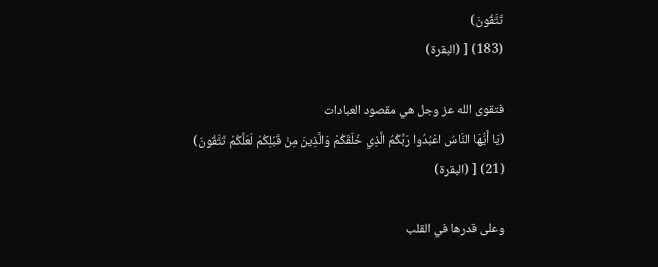تَتَّقُونَ)
(183) [ (البقرة)

فتقوى الله عز وجل هي مقصود العبادات
(يَا أَيُّهَا النَّاسُ اعْبُدُوا رَبَّكُمُ الَّذِي خَلَقَكُمْ وَالَّذِينَ مِنْ قَبْلِكُمْ لَعَلَّكُمْ تَتَّقُونَ)
(21) [ (البقرة)

وعلى قدرها في القلب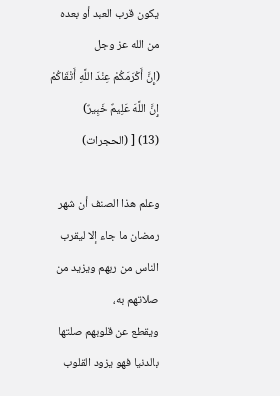يكون قرب العبد أو بعده من الله عز وجل
(إِنَّ أَكْرَمَكُمْ عِنْدَ اللَّهِ أَتْقَاكُمْ إِنَّ اللَّهَ عَلِيمٌ خَبِيرٌ)
(13) [ (الحجرات)

وعلم هذا الصنف أن شهر رمضان ما جاء إلا ليقرب الناس من ربهم ويزيد من صلاتهم به،
ويقطع عن قلوبهم صلتها بالدنيا فهو يزود القلوب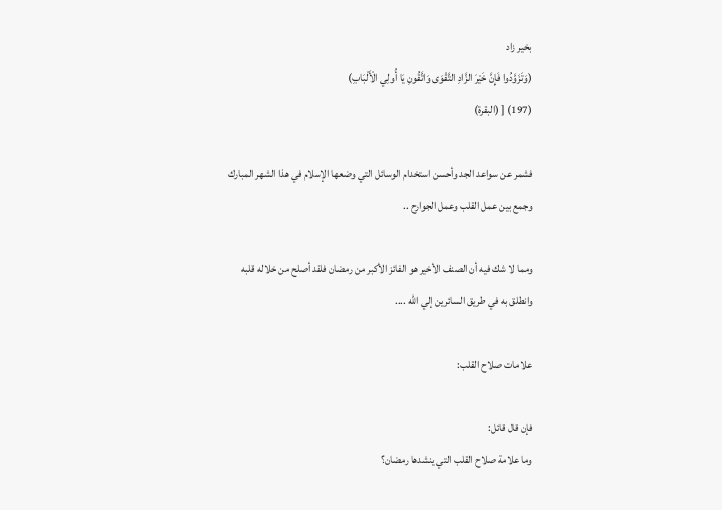بخير زاد
(وَتَزَوَّدُوا فَإِنَّ خَيْرَ الزَّادِ التَّقْوَى وَاتَّقُونِ يَا أُولِي الْأَلْبَابِ)
(197) [ (البقرة)

فشمر عن سواعد الجد وأحسن استخدام الوسائل التي وضعها الإسلام في هذا الشهر المبارك
وجمع بين عمل القلب وعمل الجوارح ..

ومما لا شك فيه أن الصنف الأخير هو الفائز الأكبر من رمضان فلقد أصلح من خلاله قلبه
وانطلق به في طريق السائرين إلي الله ....

علامات صلاح القلب:

فإن قال قائل:
وما علامة صلاح القلب التي ينشدها رمضان؟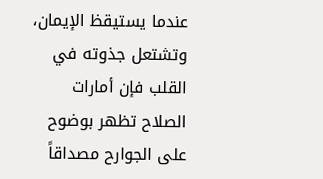عندما يستيقظ الإيمان،
وتشتعل جذوته في القلب فإن أمارات الصلاح تظهر بوضوح على الجوارح مصداقاً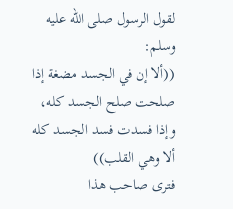لقول الرسول صلى الله عليه وسلم:
((ألا إن في الجسد مضغة إذا صلحت صلح الجسد كله، وإذا فسدت فسد الجسد كله ألا وهي القلب))
فترى صاحب هذا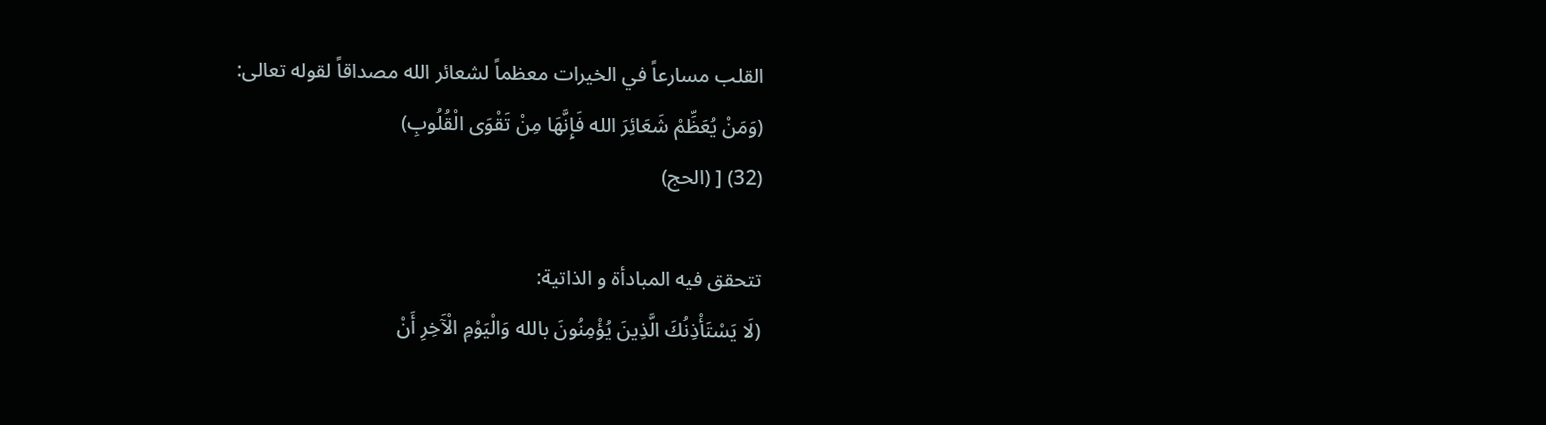القلب مسارعاً في الخيرات معظماً لشعائر الله مصداقاً لقوله تعالى:
(وَمَنْ يُعَظِّمْ شَعَائِرَ الله فَإِنَّهَا مِنْ تَقْوَى الْقُلُوبِ)
(32) [ (الحج)

تتحقق فيه المبادأة و الذاتية:
(لَا يَسْتَأْذِنُكَ الَّذِينَ يُؤْمِنُونَ بالله وَالْيَوْمِ الْآَخِرِ أَنْ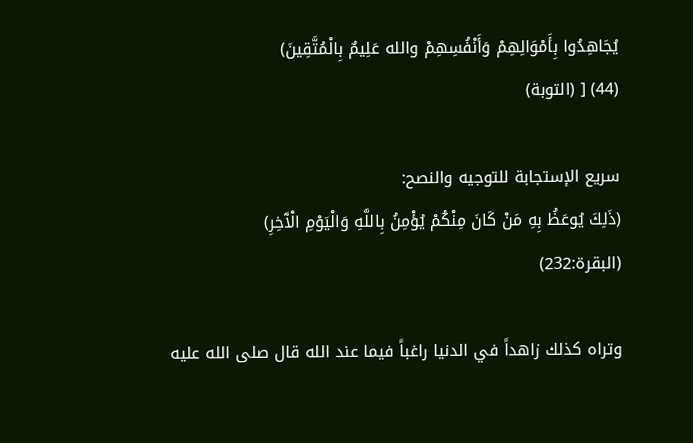يُجَاهِدُوا بِأَمْوَالِهِمْ وَأَنْفُسِهِمْ والله عَلِيمٌ بِالْمُتَّقِينَ)
(44) [ (التوبة)

سريع الإستجابة للتوجيه والنصح:
(ذَلِكَ يُوعَظُ بِهِ مَنْ كَانَ مِنْكُمْ يُؤْمِنُ بِاللَّهِ وَالْيَوْمِ الْآَخِرِ)
(البقرة:232)

وتراه كذلك زاهداً في الدنيا راغباً فيما عند الله قال صلى الله عليه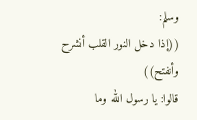وسلم:
((إذا دخل النور القلب أنشرح وأنفتح))
قالوا: يا رسول الله وما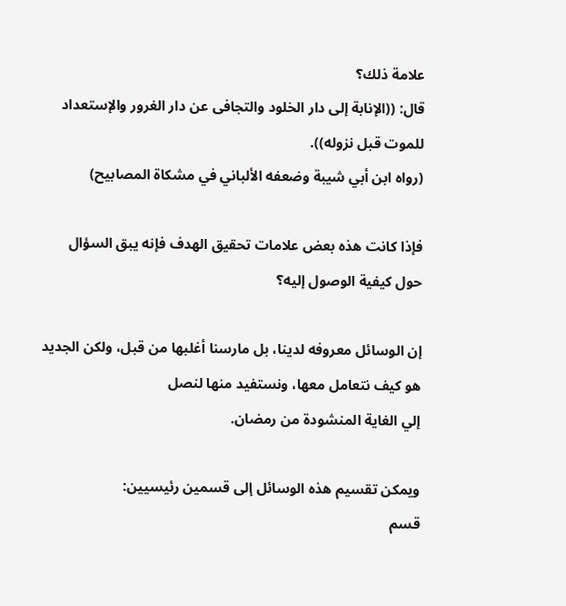علامة ذلك؟
قال: ((الإنابة إلى دار الخلود والتجافى عن دار الغرور والإستعداد للموت قبل نزوله)).
(رواه ابن أبي شيبة وضعفه الألباني في مشكاة المصابيح)

فإذا كانت هذه بعض علامات تحقيق الهدف فإنه يبق السؤال حول كيفية الوصول إليه؟

إن الوسائل معروفه لدينا، بل مارسنا أغلبها من قبل، ولكن الجديد هو كيف نتعامل معها، ونستفيد منها لنصل
إلي الغاية المنشودة من رمضان.

ويمكن تقسيم هذه الوسائل إلى قسمين رئيسيين:
قسم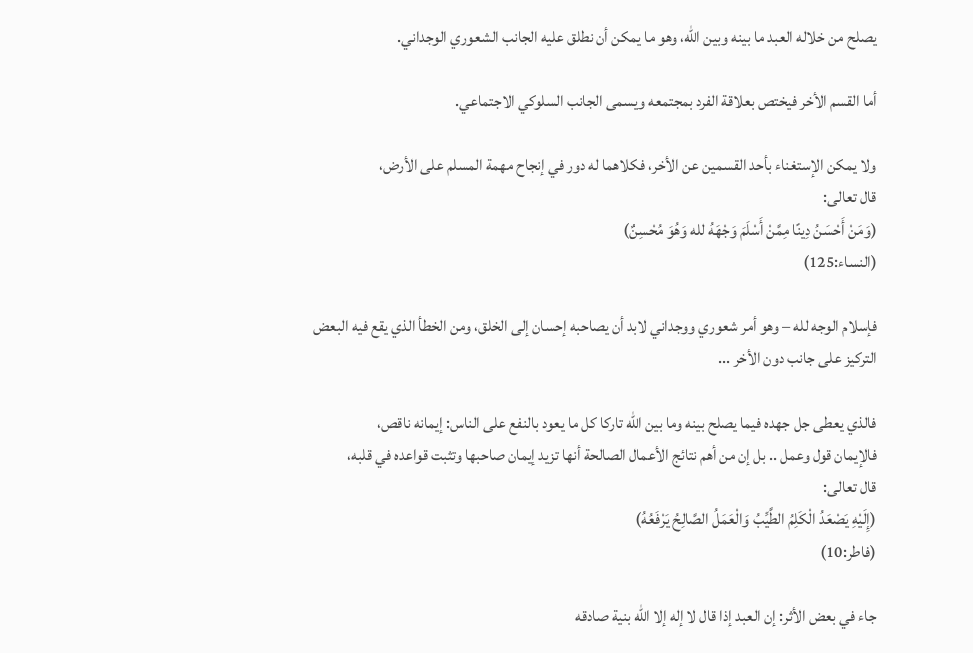يصلح من خلاله العبد ما بينه وبين الله، وهو ما يمكن أن نطلق عليه الجانب الشعوري الوجداني.

أما القسم الأخر فيختص بعلاقة الفرد بمجتمعه ويسمى الجانب السلوكي الاجتماعي.

ولا يمكن الإستغناء بأحد القسمين عن الأخر، فكلاهما له دور في إنجاح مهمة المسلم على الأرض،
قال تعالى:
(وَمَنْ أَحْسَنُ دِينًا مِمَّنْ أَسْلَمَ وَجْهَهُ لله وَهُوَ مُحْسِنٌ)
(النساء:125)

فإسلام الوجه لله – وهو أمر شعوري ووجداني لابد أن يصاحبه إحسان إلى الخلق، ومن الخطأ الذي يقع فيه البعض
التركيز على جانب دون الأخر ...

فالذي يعطى جل جهده فيما يصلح بينه وما بين الله تاركا كل ما يعود بالنفع على الناس: إيمانه ناقص،
فالإيمان قول وعمل .. بل إن من أهم نتائج الأعمال الصالحة أنها تزيد إيمان صاحبها وتثبت قواعده في قلبه،
قال تعالى:
(إِلَيْهِ يَصْعَدُ الْكَلِمُ الطَّيِّبُ وَالْعَمَلُ الصَّالِحُ يَرْفَعُهُ)
(فاطر:10)

جاء في بعض الأثر: إن العبد إذا قال لا إله إلا الله بنية صادقه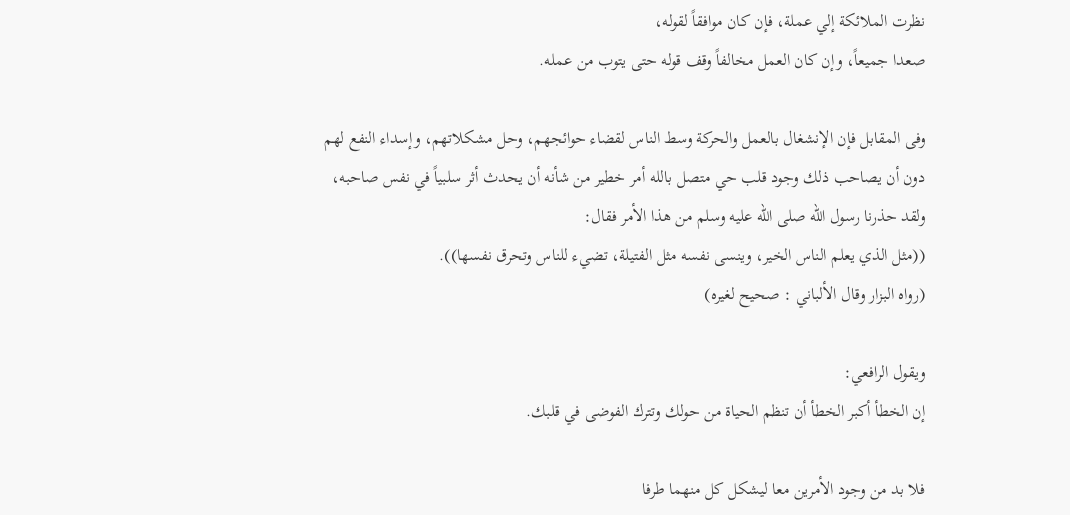نظرت الملائكة إلي عملة، فإن كان موافقاً لقوله،
صعدا جميعاً، وإن كان العمل مخالفاً وقف قوله حتى يتوب من عمله.

وفى المقابل فإن الإنشغال بالعمل والحركة وسط الناس لقضاء حوائجهم، وحل مشكلاتهم، وإسداء النفع لهم
دون أن يصاحب ذلك وجود قلب حي متصل بالله أمر خطير من شأنه أن يحدث أثر سلبياً في نفس صاحبه،
ولقد حذرنا رسول الله صلى الله عليه وسلم من هذا الأمر فقال:
((مثل الذي يعلم الناس الخير، وينسى نفسه مثل الفتيلة، تضيء للناس وتحرق نفسها)).
(رواه البزار وقال الألباني : صحيح لغيره)

ويقول الرافعي:
إن الخطأ أكبر الخطأ أن تنظم الحياة من حولك وتترك الفوضى في قلبك.

فلا بد من وجود الأمرين معا ليشكل كل منهما طرفا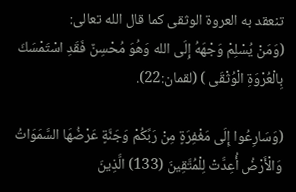تنعقد به العروة الوثقى كما قال الله تعالى:
(وَمَنْ يُسْلِمْ وَجْهَهُ إِلَى الله وَهُوَ مُحْسِنٌ فَقَدِ اسْتَمْسَكَ بِالْعُرْوَةِ الْوُثْقَى ) (لقمان:22).

(وَسَارِعُوا إِلَى مَغْفِرَةٍ مِنْ رَبِّكُمْ وَجَنَّةٍ عَرْضُهَا السَّمَوَاتُ وَالْأَرْضُ أُعِدَّتْ لِلْمُتَّقِينَ (133) الَّذِينَ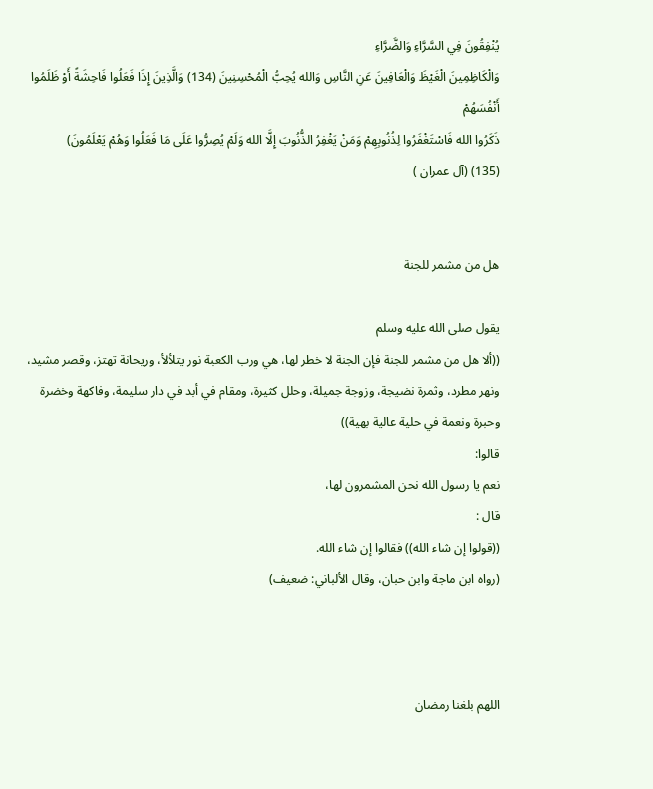يُنْفِقُونَ فِي السَّرَّاءِ وَالضَّرَّاءِ
وَالْكَاظِمِينَ الْغَيْظَ وَالْعَافِينَ عَنِ النَّاسِ وَالله يُحِبُّ الْمُحْسِنِينَ (134) وَالَّذِينَ إِذَا فَعَلُوا فَاحِشَةً أَوْ ظَلَمُوا أَنْفُسَهُمْ
ذَكَرُوا الله فَاسْتَغْفَرُوا لِذُنُوبِهِمْ وَمَنْ يَغْفِرُ الذُّنُوبَ إِلَّا الله وَلَمْ يُصِرُّوا عَلَى مَا فَعَلُوا وَهُمْ يَعْلَمُونَ)
(135) (آل عمران )


هل من مشمر للجنة

يقول صلى الله عليه وسلم
((ألا هل من مشمر للجنة فإن الجنة لا خطر لها، هي ورب الكعبة نور يتلألأ، وريحانة تهتز، وقصر مشيد،
ونهر مطرد، وثمرة نضيجة، وزوجة جميلة، وحلل كثيرة، ومقام في أبد في دار سليمة، وفاكهة وخضرة
وحبرة ونعمة في حلية عالية بهية))
قالوا:
نعم يا رسول الله نحن المشمرون لها،
قال :
((قولوا إن شاء الله)) فقالوا إن شاء الله.
(رواه ابن ماجة وابن حبان، وقال الألباني: ضعيف)



اللهم بلغنا رمضان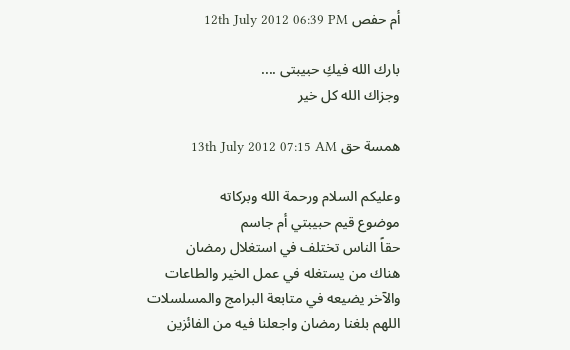أم حفص 12th July 2012 06:39 PM

بارك الله فيكِ حبيبتى ....
وجزاك الله كل خير

همسة حق 13th July 2012 07:15 AM

وعليكم السلام ورحمة الله وبركاته
موضوع قيم حبيبتي أم جاسم
حقاً الناس تختلف في استغلال رمضان
هناك من يستغله في عمل الخير والطاعات
والآخر يضيعه في متابعة البرامج والمسلسلات
اللهم بلغنا رمضان واجعلنا فيه من الفائزين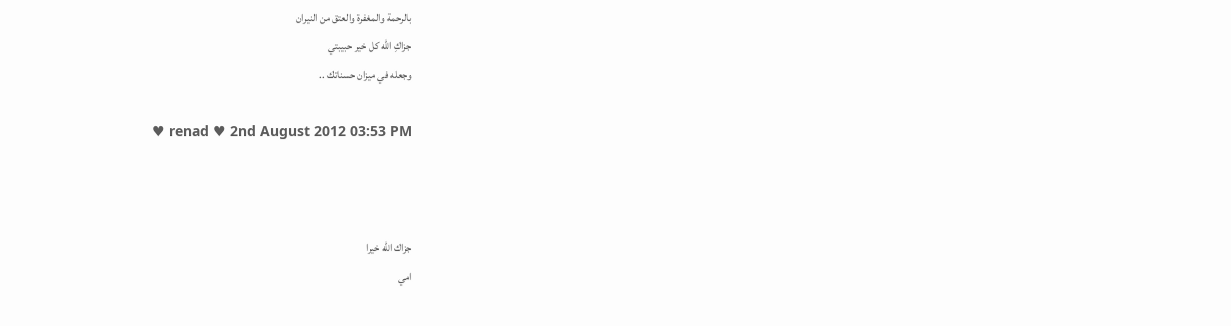بالرحمة والمغفرة والعتق من النيران
جزاكِ الله كل خير حبيبتي
وجعله في ميزان حسناتك ..

♥ renad ♥ 2nd August 2012 03:53 PM



جزاك الله خيرا
امي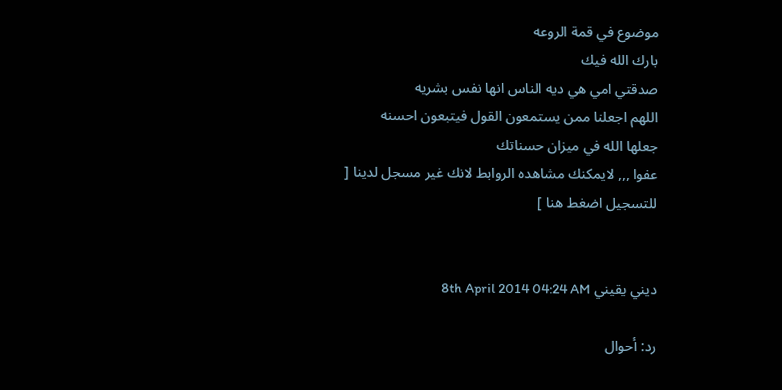موضوع في قمة الروعه
بارك الله فيك
صدقتي امي هي ديه الناس انها نفس بشريه
اللهم اجعلنا ممن يستمعون القول فيتبعون احسنه
جعلها الله في ميزان حسناتك
عفوا ,,, لايمكنك مشاهده الروابط لانك غير مسجل لدينا [ للتسجيل اضغط هنا ]


ديني يقيني 8th April 2014 04:24 AM

رد: أحوال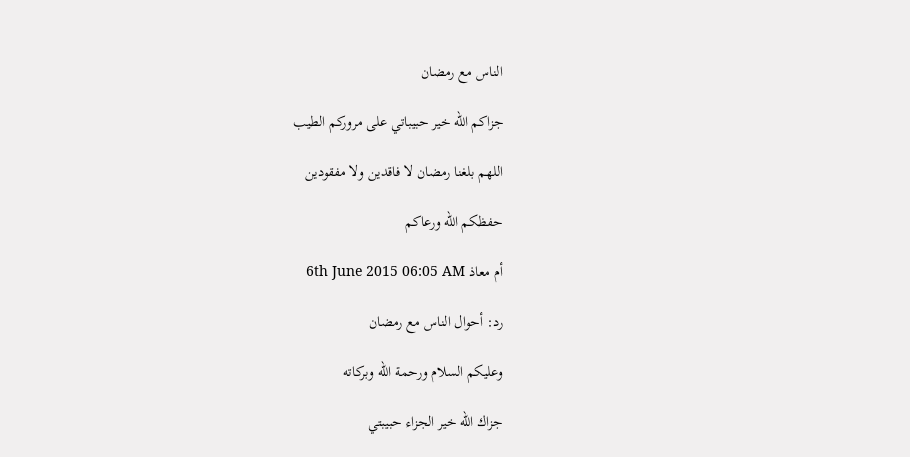الناس مع رمضان

جزاكم الله خير حبيباتي على مروركم الطيب

اللهم بلغنا رمضان لا فاقدين ولا مفقودين

حفظكم الله ورعاكم

أم معاذ 6th June 2015 06:05 AM

رد: أحوال الناس مع رمضان

وعليكم السلام ورحمة الله وبركاته

جزاك الله خير الجزاء حبيبتي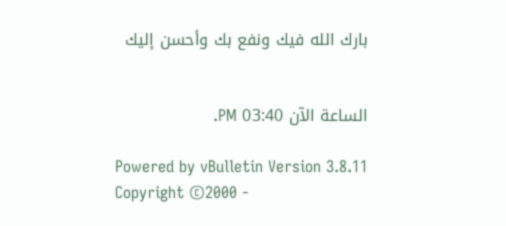بارك الله فيك ونفع بك وأحسن إليك


الساعة الآن 03:40 PM.

Powered by vBulletin Version 3.8.11
Copyright ©2000 -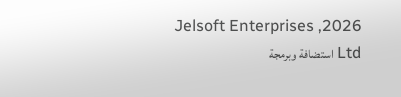2026, Jelsoft Enterprises Ltd استضافة وبرمجة